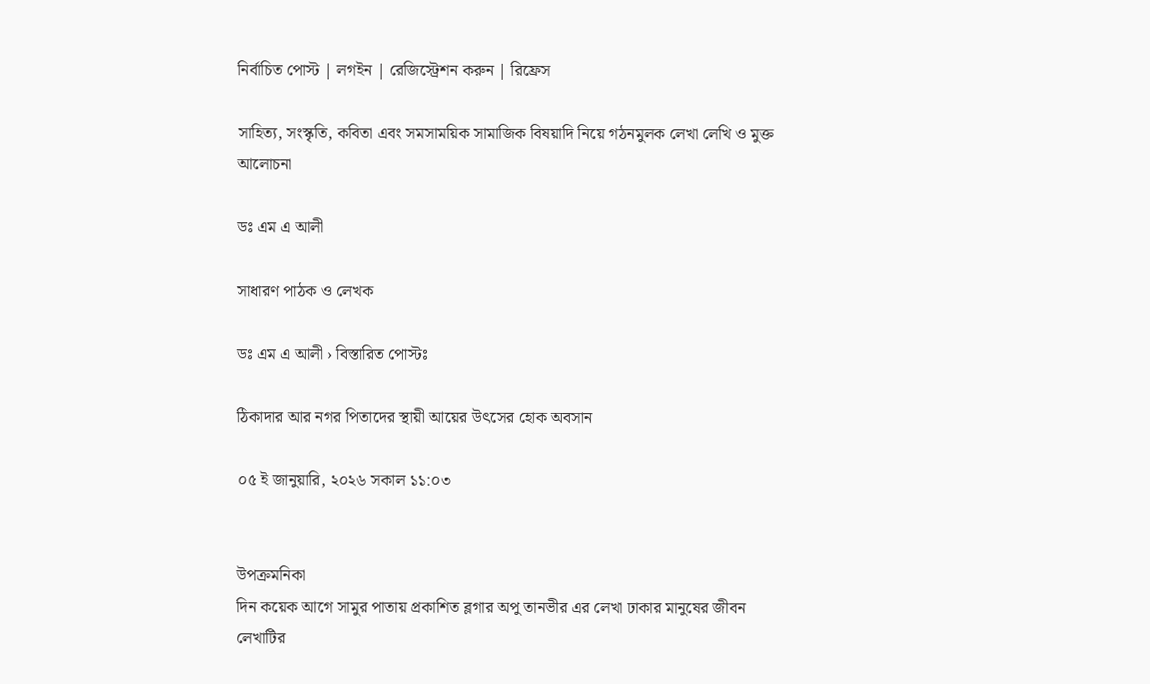নির্বাচিত পোস্ট | লগইন | রেজিস্ট্রেশন করুন | রিফ্রেস

সাহিত্য, সংস্কৃতি, কবিতা এবং সমসাময়িক সামাজিক বিষয়াদি নিয়ে গঠনমুলক লেখা লেখি ও মুক্ত আলোচনা

ডঃ এম এ আলী

সাধারণ পাঠক ও লেখক

ডঃ এম এ আলী › বিস্তারিত পোস্টঃ

ঠিকাদার আর নগর পিতাদের স্থায়ী আয়ের উৎসের হোক অবসান

০৫ ই জানুয়ারি, ২০২৬ সকাল ১১:০৩


উপক্রমনিকা
দিন কয়েক আগে সামুর পাতায় প্রকাশিত ব্লগার অপু তানভীর এর লেখা ঢাকার মানুষের জীবন
লেখাটির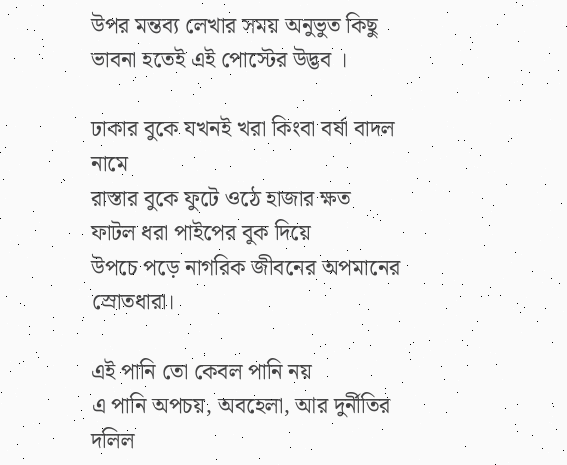উপর মন্তব্য লেখার সময় অনুভুত কিছু ভাবনা হতেই এই পোস্টের উদ্ভব ।

ঢাকার বুকে যখনই খরা কিংবা বর্ষা বাদল নামে
রাস্তার বুকে ফুটে ওঠে হাজার ক্ষত
ফাটল ধরা পাইপের বুক দিয়ে
উপচে পড়ে নাগরিক জীবনের অপমানের স্রোতধারা।

এই পানি তো কেবল পানি নয়
এ পানি অপচয়, অবহেলা, আর দুর্নীতির দলিল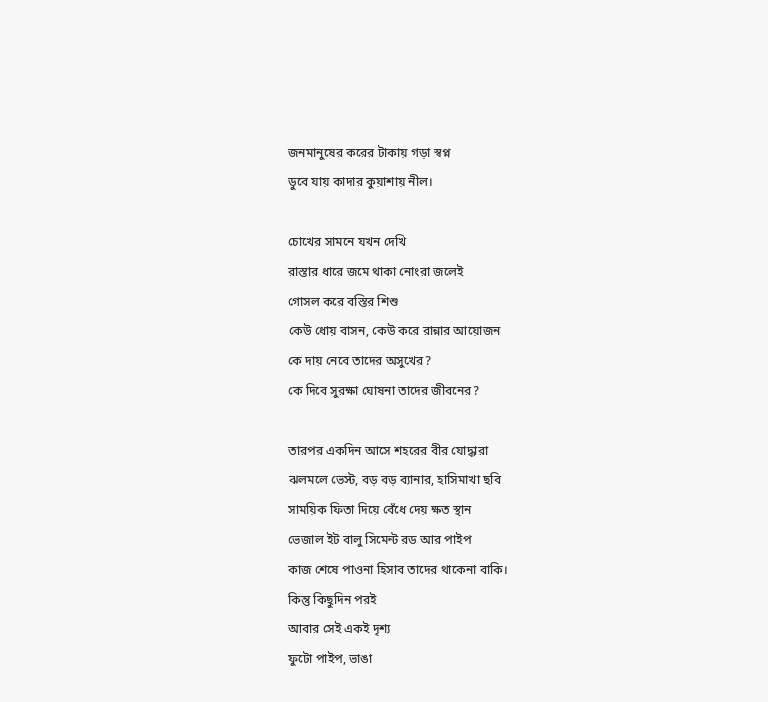জনমানুষের করের টাকায় গড়া স্বপ্ন
ডুবে যায় কাদার কুয়াশায় নীল।

চোখের সামনে যখন দেখি
রাস্তার ধারে জমে থাকা নোংরা জলেই
গোসল করে বস্তির শিশু
কেউ ধোয় বাসন, কেউ করে রান্নার আয়োজন
কে দায় নেবে তাদের অসুখের?
কে দিবে সুরক্ষা ঘোষনা তাদের জীবনের?

তারপর একদিন আসে শহরের বীর যোদ্ধারা
ঝলমলে ভেস্ট, বড় বড় ব্যানার, হাসিমাখা ছবি
সাময়িক ফিতা দিয়ে বেঁধে দেয় ক্ষত স্থান
ভেজাল ইট বালু সিমেন্ট রড আর পাইপ
কাজ শেষে পাওনা হিসাব তাদের থাকেনা বাকি।
কিন্তু কিছুদিন পরই
আবার সেই একই দৃশ্য
ফুটো পাইপ, ভাঙা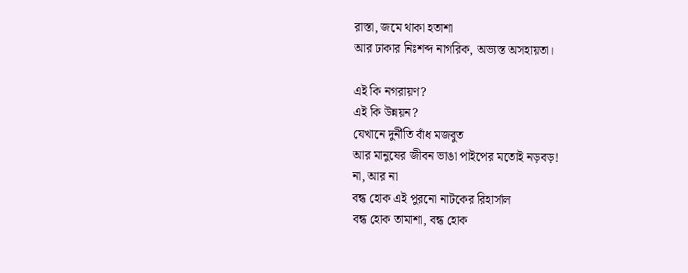রাস্তা, জমে থাকা হতাশা
আর ঢাকার নিঃশব্দ নাগরিক, অভ্যস্ত অসহায়তা।

এই কি নগরায়ণ?
এই কি উন্নয়ন?
যেখানে দুর্নীতি বাঁধ মজবুত
আর মানুষের জীবন ভাঙা পাইপের মতোই নড়বড়!
না, আর না
বন্ধ হোক এই পুরনো নাটকের রিহার্সাল
বন্ধ হোক তামাশা, বন্ধ হোক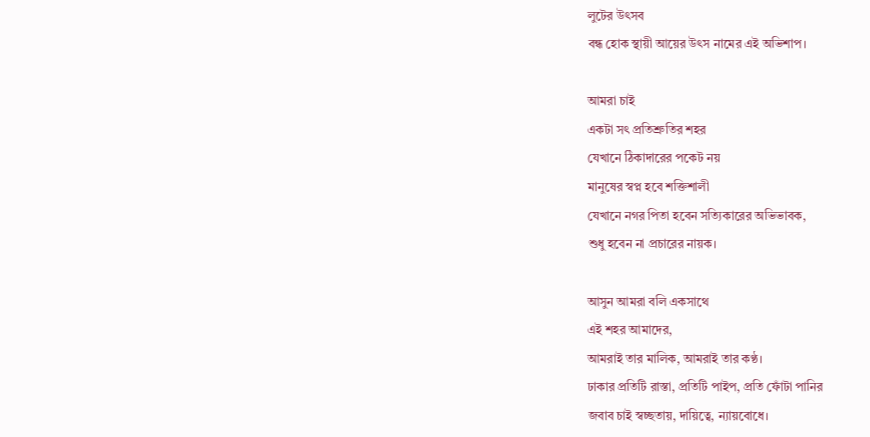লুটের উৎসব
বন্ধ হোক স্থায়ী আয়ের উৎস নামের এই অভিশাপ।

আমরা চাই
একটা সৎ প্রতিশ্রুতির শহর
যেখানে ঠিকাদারের পকেট নয়
মানুষের স্বপ্ন হবে শক্তিশালী
যেখানে নগর পিতা হবেন সত্যিকারের অভিভাবক,
শুধু হবেন না প্রচারের নায়ক।

আসুন আমরা বলি একসাথে
এই শহর আমাদের,
আমরাই তার মালিক, আমরাই তার কণ্ঠ।
ঢাকার প্রতিটি রাস্তা, প্রতিটি পাইপ, প্রতি ফোঁটা পানির
জবাব চাই স্বচ্ছতায়, দায়িত্বে, ন্যায়বোধে।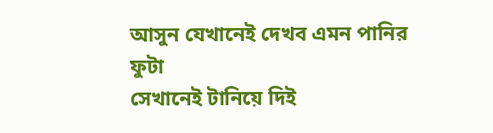আসুন যেখানেই দেখব এমন পানির ফুটা
সেখানেই টানিয়ে দিই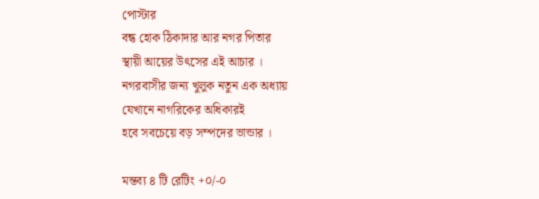পোস্টার
বন্ধ হোক ঠিকাদার আর নগর পিতার
স্থায়ী আয়ের উৎসের এই আচার ।
নগরবাসীর জন্য খুলুক নতুন এক অধ্যায়
যেখানে নাগরিকের অধিকারই
হবে সবচেয়ে বড় সম্পদের ভান্ডার ।

মন্তব্য ৪ টি রেটিং +০/-০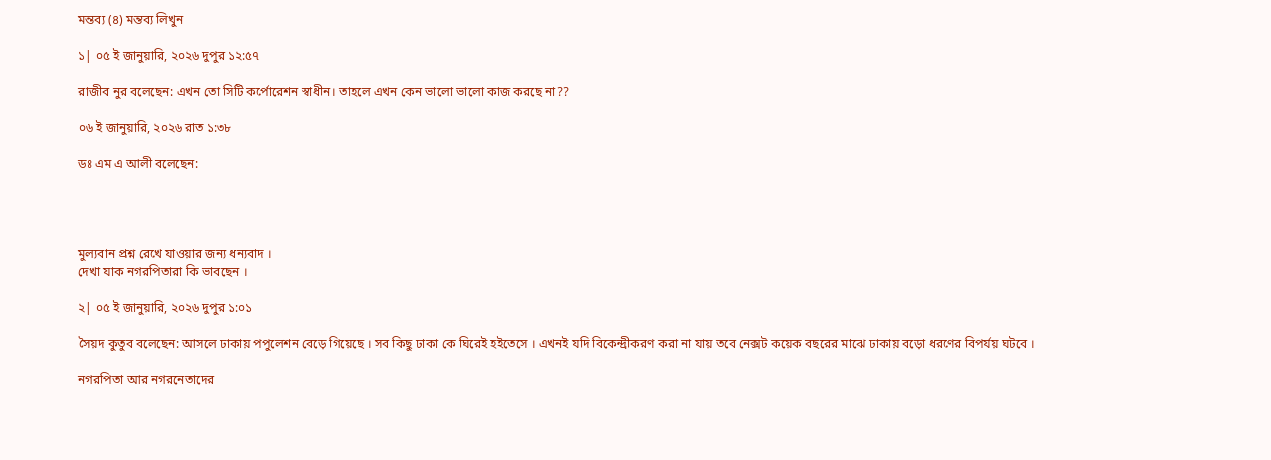মন্তব্য (৪) মন্তব্য লিখুন

১| ০৫ ই জানুয়ারি, ২০২৬ দুপুর ১২:৫৭

রাজীব নুর বলেছেন: এখন তো সিটি কর্পোরেশন স্বাধীন। তাহলে এখন কেন ভালো ভালো কাজ করছে না??

০৬ ই জানুয়ারি, ২০২৬ রাত ১:৩৮

ডঃ এম এ আলী বলেছেন:




মুল্যবান প্রশ্ন রেখে যাওয়ার জন্য ধন্যবাদ ।
দেখা যাক নগরপিতারা কি ভাবছেন ।

২| ০৫ ই জানুয়ারি, ২০২৬ দুপুর ১:০১

সৈয়দ কুতুব বলেছেন: আসলে ঢাকায় পপুলেশন বেড়ে গিয়েছে । সব কিছু ঢাকা কে ঘিরেই হইতেসে । এখনই যদি বিকেন্দ্রীকরণ করা না যায় তবে নেক্সট কয়েক বছরের মাঝে ঢাকায় বড়ো ধরণের বিপর্যয় ঘটবে ।

নগরপিতা আর নগরনেতাদের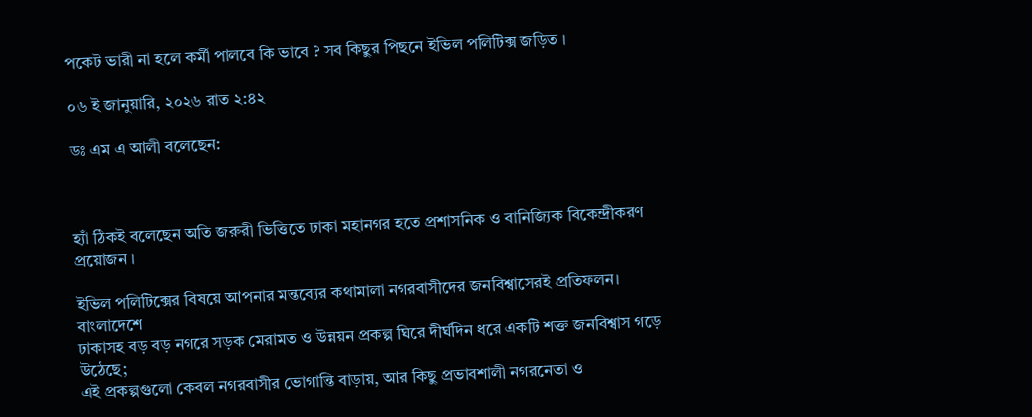পকেট ভারী না হলে কর্মী পালবে কি ভাবে ? সব কিছুর পিছনে ইভিল পলিটিক্স জড়িত ।

০৬ ই জানুয়ারি, ২০২৬ রাত ২:৪২

ডঃ এম এ আলী বলেছেন:



হ্যাঁ ঠিকই বলেছেন অতি জরুরী ভিত্তিতে ঢাকা মহানগর হতে প্রশাসনিক ও বানিজ্যিক বিকেন্দ্রীকরণ প্রয়োজন ।

ইভিল পলিটিক্সের বিষয়ে আপনার মন্তব্যের কথামালা নগরবাসীদের জনবিশ্বাসেরই প্রতিফলন। বাংলাদেশে
ঢাকাসহ বড় বড় নগরে সড়ক মেরামত ও উন্নয়ন প্রকল্প ঘিরে দীর্ঘদিন ধরে একটি শক্ত জনবিশ্বাস গড়ে উঠেছে;
এই প্রকল্পগুলো কেবল নগরবাসীর ভোগান্তি বাড়ায়, আর কিছু প্রভাবশালী নগরনেতা ও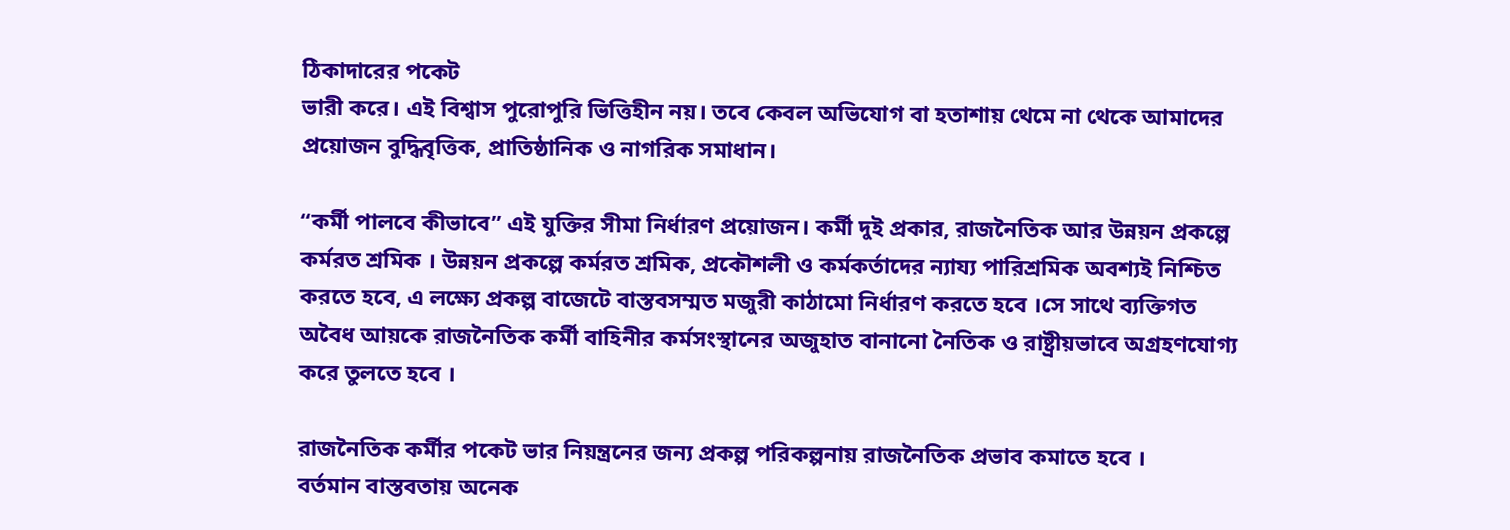ঠিকাদারের পকেট
ভারী করে। এই বিশ্বাস পুরোপুরি ভিত্তিহীন নয়। তবে কেবল অভিযোগ বা হতাশায় থেমে না থেকে আমাদের
প্রয়োজন বুদ্ধিবৃত্তিক, প্রাতিষ্ঠানিক ও নাগরিক সমাধান।

“কর্মী পালবে কীভাবে” এই যুক্তির সীমা নির্ধারণ প্রয়োজন। কর্মী দুই প্রকার, রাজনৈতিক আর উন্নয়ন প্রকল্পে
কর্মরত শ্রমিক । উন্নয়ন প্রকল্পে কর্মরত শ্রমিক, প্রকৌশলী ও কর্মকর্তাদের ন্যায্য পারিশ্রমিক অবশ্যই নিশ্চিত
করতে হবে, এ লক্ষ্যে প্রকল্প বাজেটে বাস্তবসম্মত মজুরী কাঠামো নির্ধারণ করতে হবে ।সে সাথে ব্যক্তিগত
অবৈধ আয়কে রাজনৈতিক কর্মী বাহিনীর কর্মসংস্থানের অজুহাত বানানো নৈতিক ও রাষ্ট্রীয়ভাবে অগ্রহণযোগ্য
করে তুলতে হবে ।

রাজনৈতিক কর্মীর পকেট ভার নিয়ন্ত্রনের জন্য প্রকল্প পরিকল্পনায় রাজনৈতিক প্রভাব কমাতে হবে ।
বর্তমান বাস্তবতায় অনেক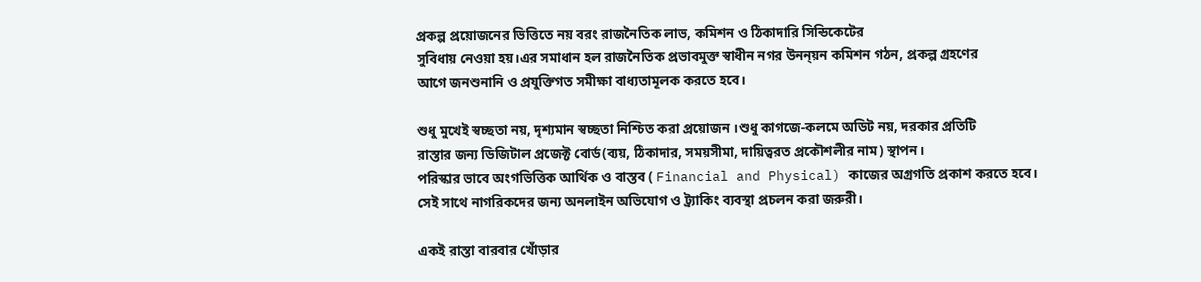প্রকল্প প্রয়োজনের ভিত্তিতে নয় বরং রাজনৈতিক লাভ, কমিশন ও ঠিকাদারি সিন্ডিকেটের
সুবিধায় নেওয়া হয়।এর সমাধান হল রাজনৈতিক প্রভাবমুক্ত স্বাধীন নগর উনন্য়ন কমিশন গঠন, প্রকল্প গ্রহণের
আগে জনশুনানি ও প্রযুক্তিগত সমীক্ষা বাধ্যতামূলক করতে হবে।

শুধু মুখেই স্বচ্ছতা নয়, দৃশ্যমান স্বচ্ছতা নিশ্চিত করা প্রয়োজন ।শুধু কাগজে-কলমে অডিট নয়, দরকার প্রতিটি
রাস্তার জন্য ডিজিটাল প্রজেক্ট বোর্ড(ব্যয়, ঠিকাদার, সময়সীমা, দায়িত্বরত প্রকৌশলীর নাম) স্থাপন।
পরিস্কার ভাবে অংগভিত্তিক আর্থিক ও বাস্তব ( Financial and Physical) কাজের অগ্রগতি প্রকাশ করতে হবে।
সেই সাথে নাগরিকদের জন্য অনলাইন অভিযোগ ও ট্র্যাকিং ব্যবস্থা প্রচলন করা জরুরী।

একই রাস্তা বারবার খোঁড়ার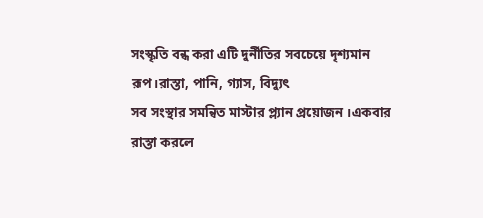সংস্কৃতি বন্ধ করা এটি দুর্নীতির সবচেয়ে দৃশ্যমান রূপ।রাস্তা, পানি, গ্যাস, বিদ্যুৎ
সব সংস্থার সমন্বিত মাস্টার প্ল্যান প্রয়োজন ।একবার রাস্তা করলে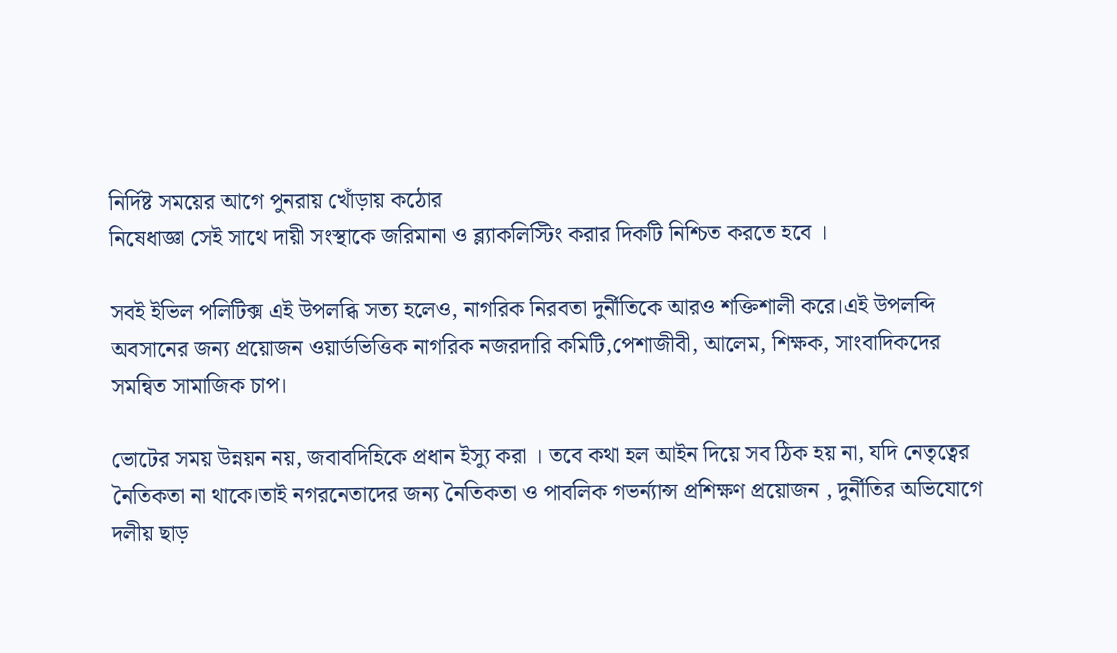নির্দিষ্ট সময়ের আগে পুনরায় খোঁড়ায় কঠোর
নিষেধাজ্ঞা সেই সাথে দায়ী সংস্থাকে জরিমানা ও ব্ল্যাকলিস্টিং করার দিকটি নিশ্চিত করতে হবে ।

সবই ইভিল পলিটিক্স এই উপলব্ধি সত্য হলেও, নাগরিক নিরবতা দুর্নীতিকে আরও শক্তিশালী করে।এই উপলব্দি
অবসানের জন্য প্রয়োজন ওয়ার্ডভিত্তিক নাগরিক নজরদারি কমিটি,পেশাজীবী, আলেম, শিক্ষক, সাংবাদিকদের
সমন্বিত সামাজিক চাপ।

ভোটের সময় উন্নয়ন নয়, জবাবদিহিকে প্রধান ইস্যু করা । তবে কথা হল আইন দিয়ে সব ঠিক হয় না, যদি নেতৃত্বের
নৈতিকতা না থাকে।তাই নগরনেতাদের জন্য নৈতিকতা ও পাবলিক গভর্ন্যান্স প্রশিক্ষণ প্রয়োজন , দুর্নীতির অভিযোগে
দলীয় ছাড়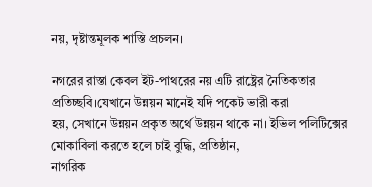নয়, দৃষ্টান্তমূলক শাস্তি প্রচলন।

নগরের রাস্তা কেবল ইট-পাথরের নয় এটি রাষ্ট্রের নৈতিকতার প্রতিচ্ছবি।যেখানে উন্নয়ন মানেই যদি পকেট ভারী করা
হয়, সেখানে উন্নয়ন প্রকৃত অর্থে উন্নয়ন থাকে না। ইভিল পলিটিক্সের মোকাবিলা করতে হলে চাই বুদ্ধি, প্রতিষ্ঠান,
নাগরিক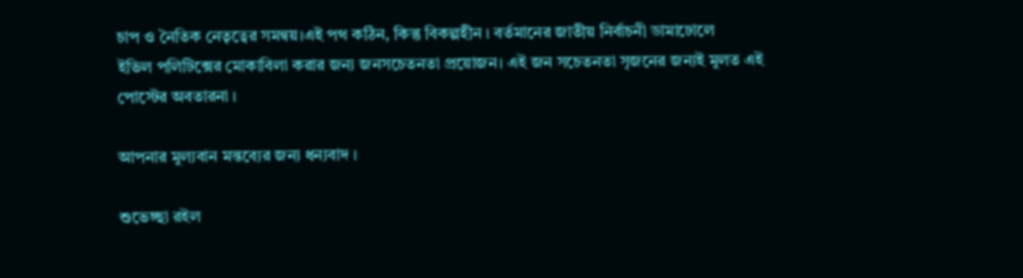চাপ ও নৈতিক নেতৃত্বের সমন্বয়।এই পথ কঠিন, কিন্তু বিকল্পহীন । বর্তমানের জাতীয় নির্বাচনী ডামাঢোলে
ইভিল পলিটিক্সের মোকাবিলা করার জন্য জনসচেতনতা প্রয়োজন। এই জন সচেতনতা সৃজনের জন্যই মুলত এই
পোস্টের অবতারনা ।

আপনার মুল্যবান মন্তব্যের জন্য ধন্যবাদ ।

শুভেচ্ছা রইল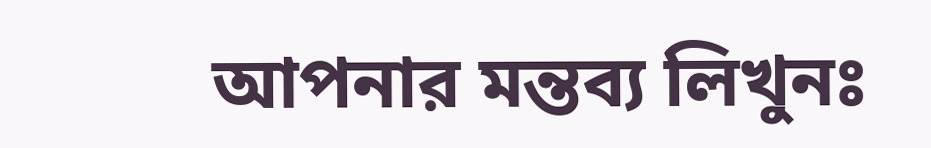আপনার মন্তব্য লিখুনঃ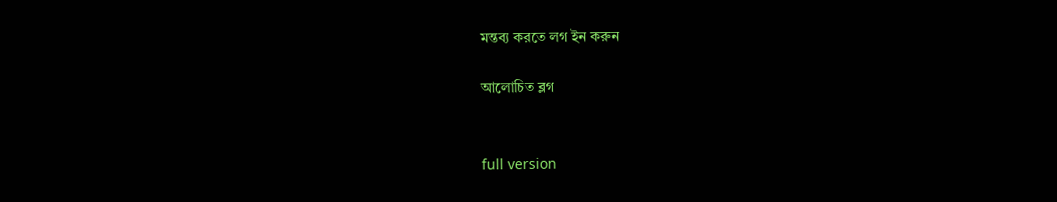মন্তব্য করতে লগ ইন করুন

আলোচিত ব্লগ


full version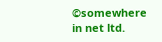©somewhere in net ltd.